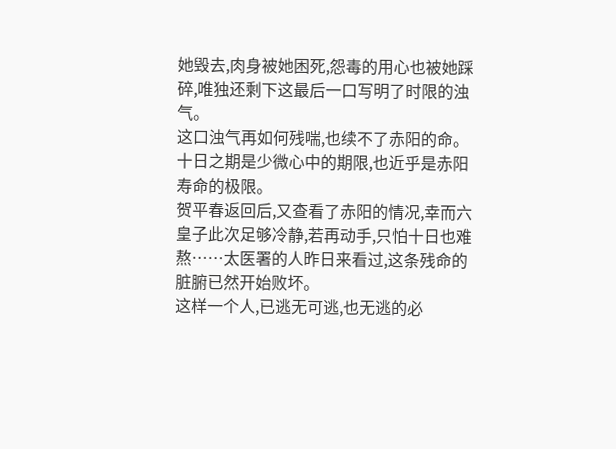她毁去,肉身被她困死,怨毒的用心也被她踩碎,唯独还剩下这最后一口写明了时限的浊气。
这口浊气再如何残喘,也续不了赤阳的命。
十日之期是少微心中的期限,也近乎是赤阳寿命的极限。
贺平春返回后,又查看了赤阳的情况,幸而六皇子此次足够冷静,若再动手,只怕十日也难熬……太医署的人昨日来看过,这条残命的脏腑已然开始败坏。
这样一个人,已逃无可逃,也无逃的必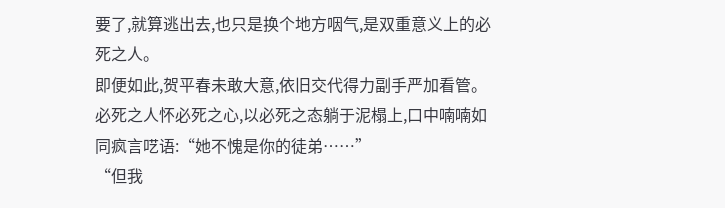要了,就算逃出去,也只是换个地方咽气,是双重意义上的必死之人。
即便如此,贺平春未敢大意,依旧交代得力副手严加看管。
必死之人怀必死之心,以必死之态躺于泥榻上,口中喃喃如同疯言呓语:“她不愧是你的徒弟……”
“但我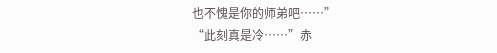也不愧是你的师弟吧……”
“此刻真是冷……”赤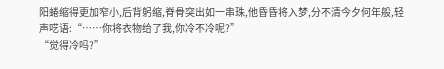阳蜷缩得更加窄小,后背躬缩,脊骨突出如一串珠,他昏昏将入梦,分不清今夕何年般,轻声呓语:“……你将衣物给了我,你冷不冷呢?”
“觉得冷吗?”